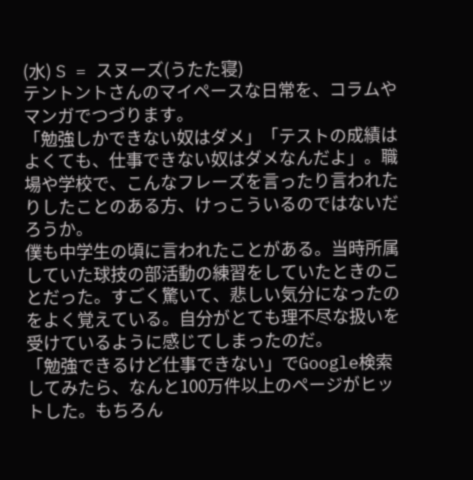(水) S = スヌーズ(うたた寝)
テントントさんのマイペースな日常を、コラムやマンガでつづります。
「勉強しかできない奴はダメ」「テストの成績はよくても、仕事できない奴はダメなんだよ」。職場や学校で、こんなフレーズを言ったり言われたりしたことのある方、けっこういるのではないだろうか。
僕も中学生の頃に言われたことがある。当時所属していた球技の部活動の練習をしていたときのことだった。すごく驚いて、悲しい気分になったのをよく覚えている。自分がとても理不尽な扱いを受けているように感じてしまったのだ。
「勉強できるけど仕事できない」でGoogle検索してみたら、なんと100万件以上のページがヒットした。もちろん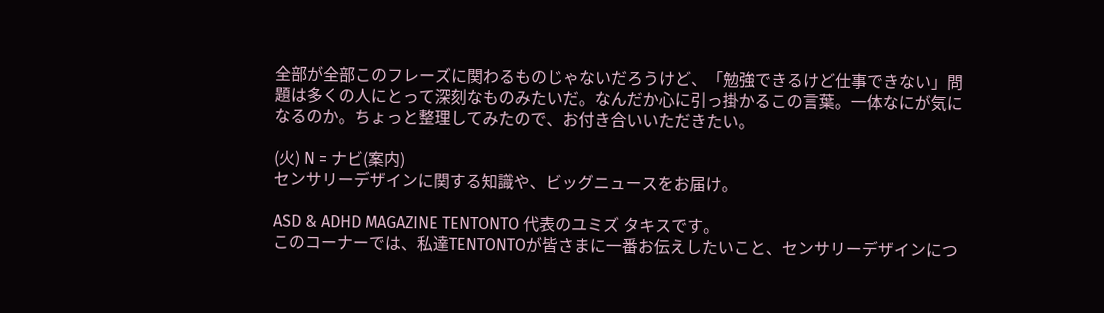全部が全部このフレーズに関わるものじゃないだろうけど、「勉強できるけど仕事できない」問題は多くの人にとって深刻なものみたいだ。なんだか心に引っ掛かるこの言葉。一体なにが気になるのか。ちょっと整理してみたので、お付き合いいただきたい。

(火) N = ナビ(案内)
センサリーデザインに関する知識や、ビッグニュースをお届け。

ASD & ADHD MAGAZINE TENTONTO 代表のユミズ タキスです。
このコーナーでは、私達TENTONTOが皆さまに一番お伝えしたいこと、センサリーデザインにつ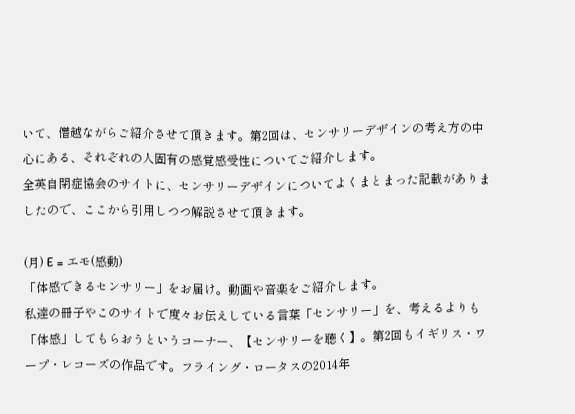いて、僭越ながらご紹介させて頂きます。第2回は、センサリーデザインの考え方の中心にある、それぞれの人固有の感覚感受性についてご紹介します。
全英自閉症協会のサイトに、センサリーデザインについてよくまとまった記載がありましたので、ここから引用しつつ解説させて頂きます。

(月) E = エモ(感動)
「体感できるセンサリー」をお届け。動画や音楽をご紹介します。
私達の冊子やこのサイトで度々お伝えしている言葉「センサリー」を、考えるよりも「体感」してもらおうというコーナー、【センサリーを聴く】。第2回もイギリス・ワープ・レコーズの作品です。フライング・ロータスの2014年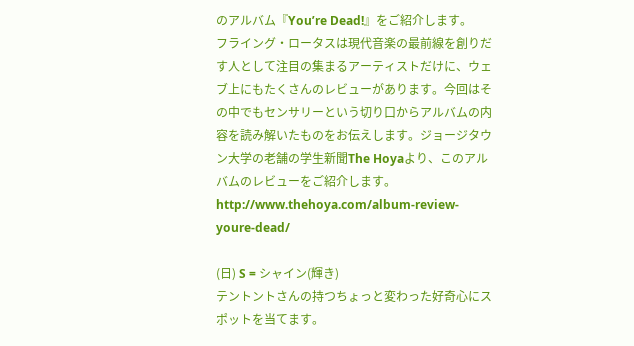のアルバム『You’re Dead!』をご紹介します。
フライング・ロータスは現代音楽の最前線を創りだす人として注目の集まるアーティストだけに、ウェブ上にもたくさんのレビューがあります。今回はその中でもセンサリーという切り口からアルバムの内容を読み解いたものをお伝えします。ジョージタウン大学の老舗の学生新聞The Hoyaより、このアルバムのレビューをご紹介します。
http://www.thehoya.com/album-review-youre-dead/

(日) S = シャイン(輝き)
テントントさんの持つちょっと変わった好奇心にスポットを当てます。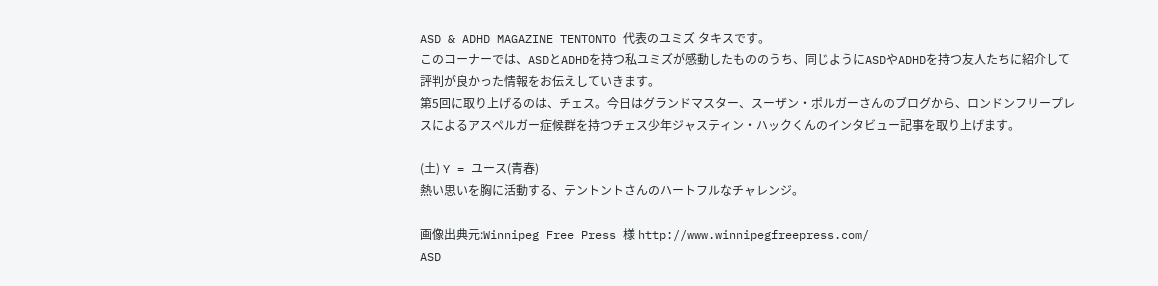ASD & ADHD MAGAZINE TENTONTO 代表のユミズ タキスです。
このコーナーでは、ASDとADHDを持つ私ユミズが感動したもののうち、同じようにASDやADHDを持つ友人たちに紹介して評判が良かった情報をお伝えしていきます。
第5回に取り上げるのは、チェス。今日はグランドマスター、スーザン・ポルガーさんのブログから、ロンドンフリープレスによるアスペルガー症候群を持つチェス少年ジャスティン・ハックくんのインタビュー記事を取り上げます。

(土) Y = ユース(青春)
熱い思いを胸に活動する、テントントさんのハートフルなチャレンジ。

画像出典元:Winnipeg Free Press 様 http://www.winnipegfreepress.com/
ASD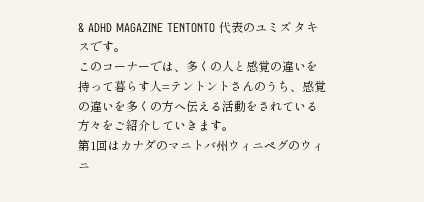& ADHD MAGAZINE TENTONTO 代表のユミズ タキスです。
このコーナーでは、多くの人と感覚の違いを持って暮らす人=テントントさんのうち、感覚の違いを多くの方へ伝える活動をされている方々をご紹介していきます。
第1回はカナダのマニトバ州ウィニペグのウィニ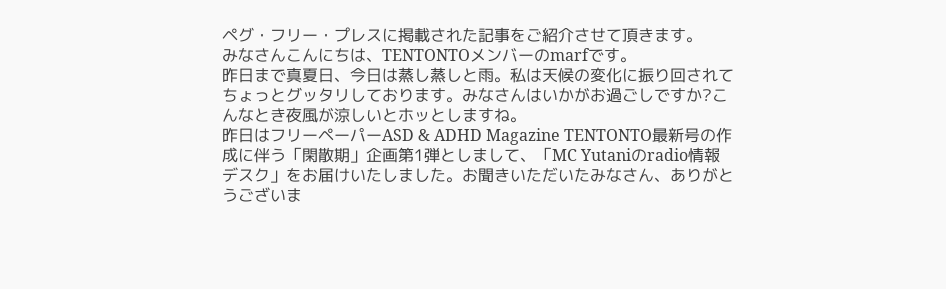ペグ・フリー・プレスに掲載された記事をご紹介させて頂きます。
みなさんこんにちは、TENTONTOメンバーのmarfです。
昨日まで真夏日、今日は蒸し蒸しと雨。私は天候の変化に振り回されてちょっとグッタリしております。みなさんはいかがお過ごしですか?こんなとき夜風が涼しいとホッとしますね。
昨日はフリーペーパーASD & ADHD Magazine TENTONTO最新号の作成に伴う「閑散期」企画第1弾としまして、「MC Yutaniのradio情報デスク」をお届けいたしました。お聞きいただいたみなさん、ありがとうございま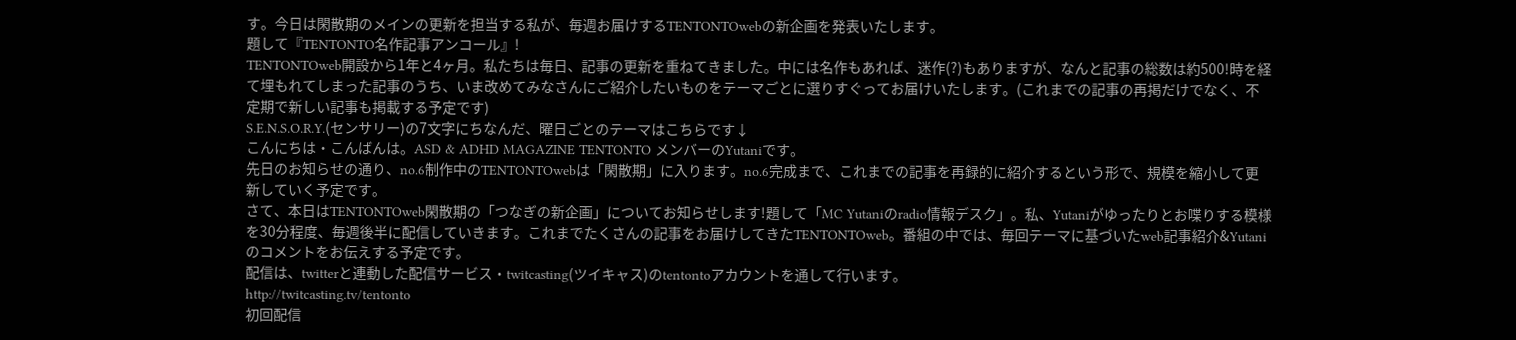す。今日は閑散期のメインの更新を担当する私が、毎週お届けするTENTONTOwebの新企画を発表いたします。
題して『TENTONTO名作記事アンコール』!
TENTONTOweb開設から1年と4ヶ月。私たちは毎日、記事の更新を重ねてきました。中には名作もあれば、迷作(?)もありますが、なんと記事の総数は約500!時を経て埋もれてしまった記事のうち、いま改めてみなさんにご紹介したいものをテーマごとに選りすぐってお届けいたします。(これまでの記事の再掲だけでなく、不定期で新しい記事も掲載する予定です)
S.E.N.S.O.R.Y.(センサリー)の7文字にちなんだ、曜日ごとのテーマはこちらです↓
こんにちは・こんばんは。ASD & ADHD MAGAZINE TENTONTO メンバーのYutaniです。
先日のお知らせの通り、no.6制作中のTENTONTOwebは「閑散期」に入ります。no.6完成まで、これまでの記事を再録的に紹介するという形で、規模を縮小して更新していく予定です。
さて、本日はTENTONTOweb閑散期の「つなぎの新企画」についてお知らせします!題して「MC Yutaniのradio情報デスク」。私、Yutaniがゆったりとお喋りする模様を30分程度、毎週後半に配信していきます。これまでたくさんの記事をお届けしてきたTENTONTOweb。番組の中では、毎回テーマに基づいたweb記事紹介&Yutaniのコメントをお伝えする予定です。
配信は、twitterと連動した配信サービス・twitcasting(ツイキャス)のtentontoアカウントを通して行います。
http://twitcasting.tv/tentonto
初回配信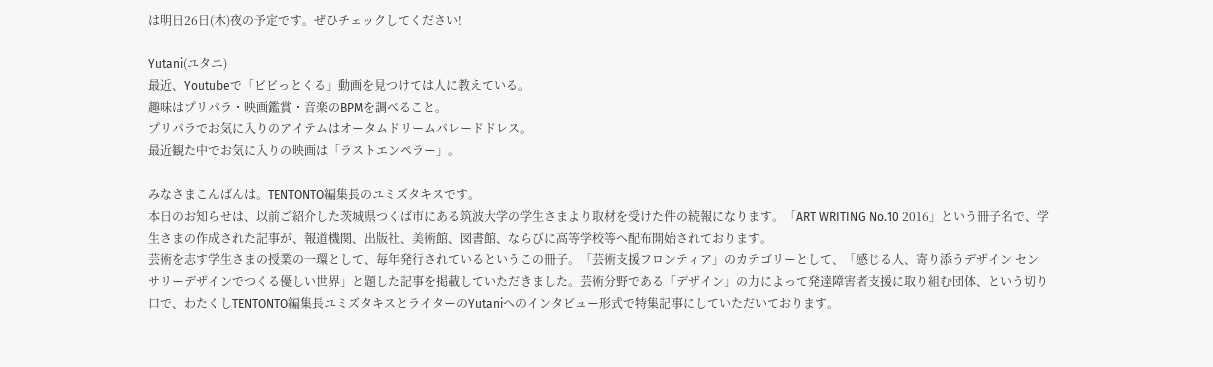は明日26日(木)夜の予定です。ぜひチェックしてください!

Yutani(ユタニ)
最近、Youtubeで「ビビっとくる」動画を見つけては人に教えている。
趣味はプリパラ・映画鑑賞・音楽のBPMを調べること。
プリパラでお気に入りのアイテムはオータムドリームパレードドレス。
最近観た中でお気に入りの映画は「ラストエンペラー」。

みなさまこんばんは。TENTONTO編集長のユミズタキスです。
本日のお知らせは、以前ご紹介した茨城県つくば市にある筑波大学の学生さまより取材を受けた件の続報になります。「ART WRITING No.10 2016」という冊子名で、学生さまの作成された記事が、報道機関、出版社、美術館、図書館、ならびに高等学校等へ配布開始されております。
芸術を志す学生さまの授業の一環として、毎年発行されているというこの冊子。「芸術支援フロンティア」のカテゴリーとして、「感じる人、寄り添うデザイン センサリーデザインでつくる優しい世界」と題した記事を掲載していただきました。芸術分野である「デザイン」の力によって発達障害者支援に取り組む団体、という切り口で、わたくしTENTONTO編集長ユミズタキスとライターのYutaniへのインタビュー形式で特集記事にしていただいております。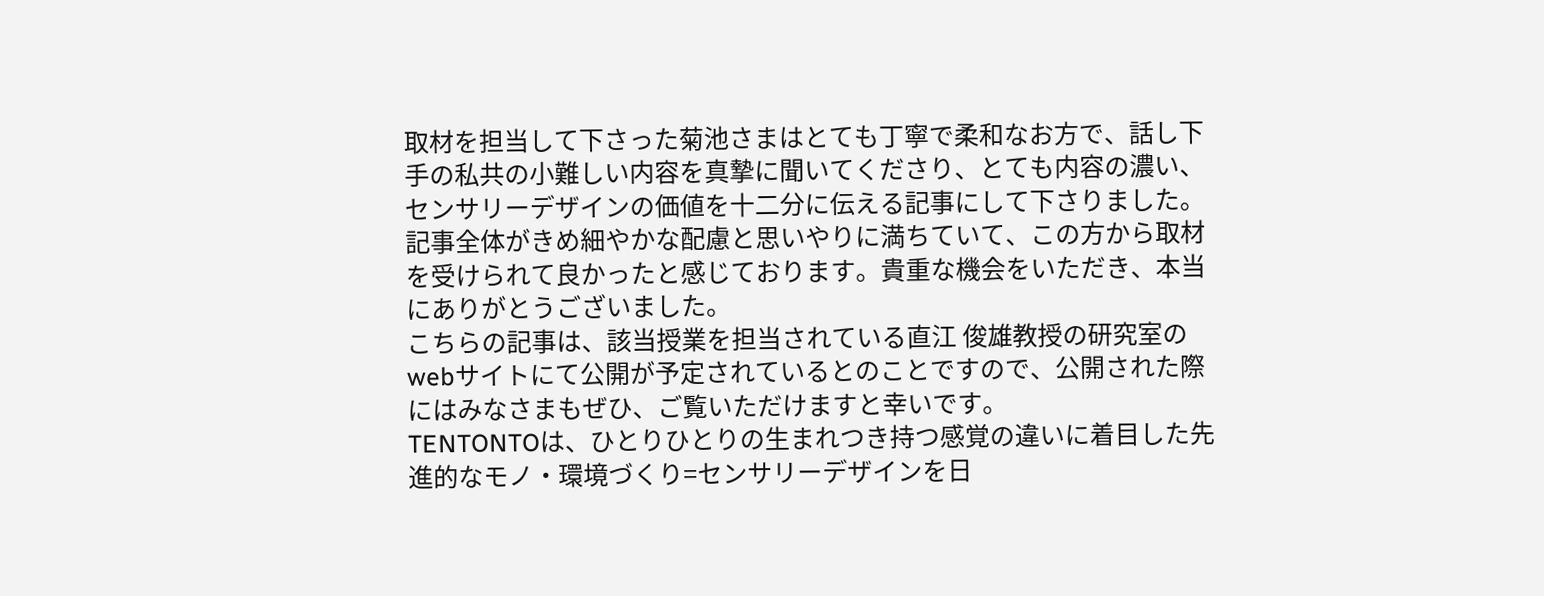取材を担当して下さった菊池さまはとても丁寧で柔和なお方で、話し下手の私共の小難しい内容を真摯に聞いてくださり、とても内容の濃い、センサリーデザインの価値を十二分に伝える記事にして下さりました。記事全体がきめ細やかな配慮と思いやりに満ちていて、この方から取材を受けられて良かったと感じております。貴重な機会をいただき、本当にありがとうございました。
こちらの記事は、該当授業を担当されている直江 俊雄教授の研究室のwebサイトにて公開が予定されているとのことですので、公開された際にはみなさまもぜひ、ご覧いただけますと幸いです。
TENTONTOは、ひとりひとりの生まれつき持つ感覚の違いに着目した先進的なモノ・環境づくり=センサリーデザインを日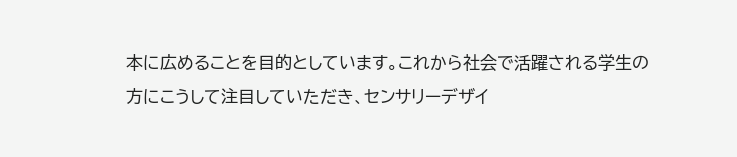本に広めることを目的としています。これから社会で活躍される学生の方にこうして注目していただき、センサリーデザイ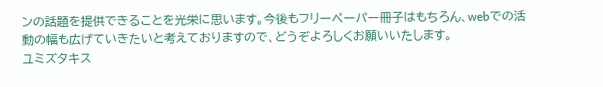ンの話題を提供できることを光栄に思います。今後もフリーペーパー冊子はもちろん、webでの活動の幅も広げていきたいと考えておりますので、どうぞよろしくお願いいたします。
ユミズタキス